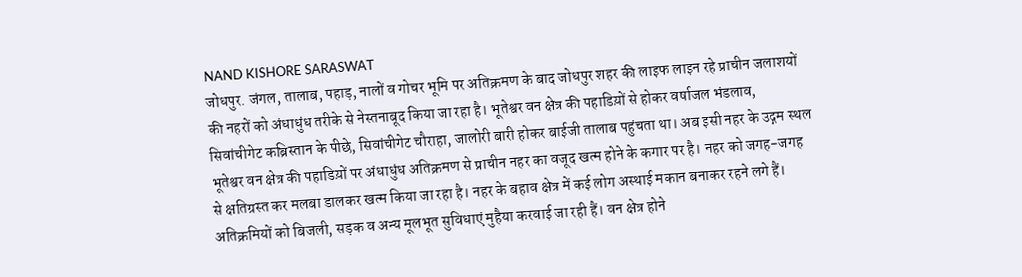NAND KISHORE SARASWAT
जोधपुर. जंगल, तालाब, पहाड़, नालों व गोचर भूमि पर अतिक्रमण के बाद जोधपुर शहर की लाइफ लाइन रहे प्राचीन जलाशयों की नहरों को अंधाधुंध तरीके से नेस्तनाबूद किया जा रहा है। भूतेश्वर वन क्षेत्र की पहाडिय़ों से होकर वर्षाजल भंडलाव, सिवांचीगेट कब्रिस्तान के पीछे, सिवांचीगेट चौराहा, जालोरी बारी होकर बाईजी तालाब पहुंचता था। अब इसी नहर के उद्गम स्थल भूतेश्वर वन क्षेत्र की पहाडिय़ों पर अंधाधुंध अतिक्रमण से प्राचीन नहर का वजूद खत्म होने के कगार पर है। नहर को जगह-जगह से क्षतिग्रस्त कर मलबा डालकर खत्म किया जा रहा है। नहर के बहाव क्षेत्र में कई लोग अस्थाई मकान बनाकर रहने लगे हैं। अतिक्रमियों को बिजली, सड़क व अन्य मूलभूत सुविधाएं मुहैया करवाई जा रही हैं। वन क्षेत्र होने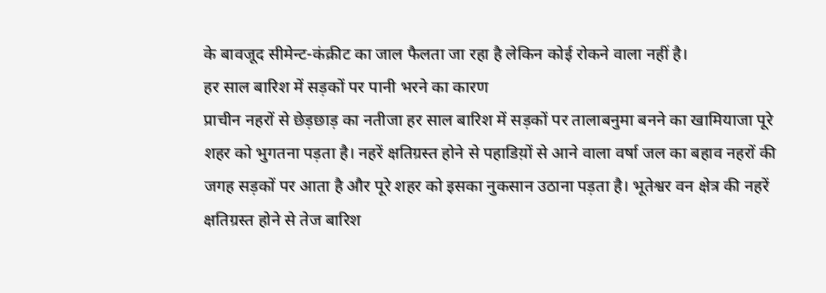के बावजूद सीमेन्ट-कंक्रीट का जाल फैलता जा रहा है लेकिन कोई रोकने वाला नहीं है।
हर साल बारिश में सड़कों पर पानी भरने का कारण
प्राचीन नहरों से छेड़छाड़ का नतीजा हर साल बारिश में सड़कों पर तालाबनुमा बनने का खामियाजा पूरे शहर को भुगतना पड़ता है। नहरें क्षतिग्रस्त होने से पहाडिय़ों से आने वाला वर्षा जल का बहाव नहरों की जगह सड़कों पर आता है और पूरे शहर को इसका नुकसान उठाना पड़ता है। भूतेश्वर वन क्षेत्र की नहरें क्षतिग्रस्त होने से तेज बारिश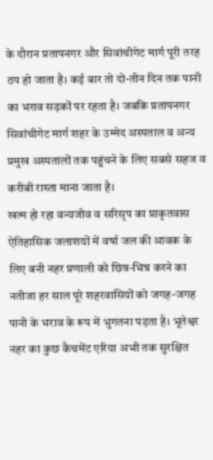के दौरान प्रतापनगर और सिवांचीगेट मार्ग पूरी तरह ठप हो जाता है। कई बार तो दो-तीन दिन तक पानी का भराव सड़कों पर रहता है। जबकि प्रतापनगर सिवांचीगेट मार्ग शहर के उम्मेद अस्पताल व अन्य प्रमुख अस्पतालों तक पहुंचने के लिए सबसे सहज व करीबी रास्ता माना जाता है।
खत्म हो रहा वन्यजीव व सरिसृप का प्राकृतवास
ऐतिहासिक जलाशयों में वर्षा जल की आवक के लिए बनी नहर प्रणाली को छिन्न-भिन्न करने का नतीजा हर साल पूरे शहरवासियों को जगह-जगह पानी के भराव के रूप में भुगतना पड़ता है। भूतेश्वर नहर का कुछ कैचमेंट एरिया अभी तक सुरक्षित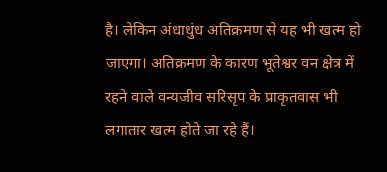है। लेकिन अंधाधुंध अतिक्रमण से यह भी खत्म हो जाएगा। अतिक्रमण के कारण भूतेश्वर वन क्षेत्र में रहने वाले वन्यजीव सरिसृप के प्राकृतवास भी लगातार खत्म होते जा रहे हैं।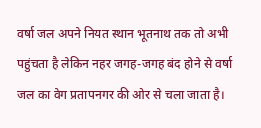वर्षा जल अपने नियत स्थान भूतनाथ तक तो अभी पहुंचता है लेकिन नहर जगह-जगह बंद होने से वर्षा जल का वेग प्रतापनगर की ओर से चला जाता है।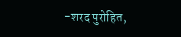-शरद पुरोहित,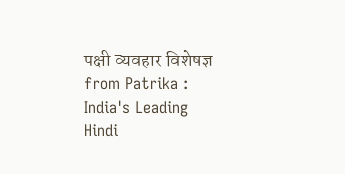पक्षी व्यवहार विशेषज्ञ
from Patrika : India's Leading Hindi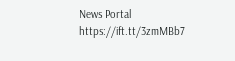News Portal https://ift.tt/3zmMBb7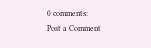0 comments:
Post a Comment